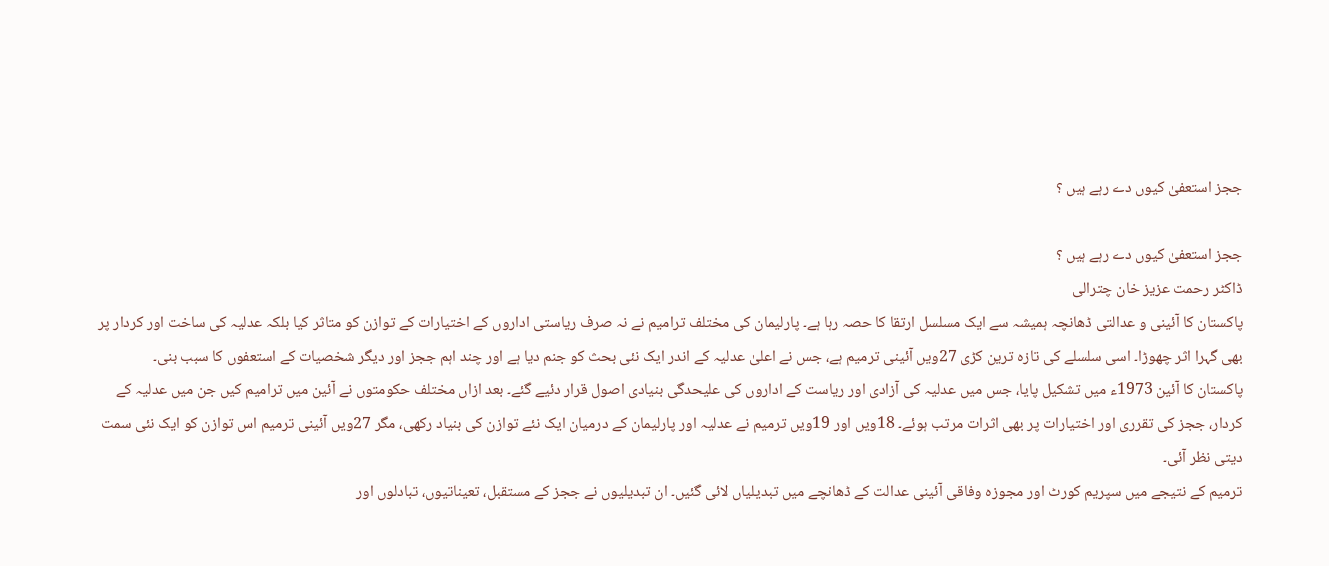ججز استعفیٰ کیوں دے رہے ہیں ؟

ججز استعفیٰ کیوں دے رہے ہیں ؟
ڈاکٹر رحمت عزیز خان چترالی
پاکستان کا آئینی و عدالتی ڈھانچہ ہمیشہ سے ایک مسلسل ارتقا کا حصہ رہا ہے۔ پارلیمان کی مختلف ترامیم نے نہ صرف ریاستی اداروں کے اختیارات کے توازن کو متاثر کیا بلکہ عدلیہ کی ساخت اور کردار پر بھی گہرا اثر چھوڑا۔ اسی سلسلے کی تازہ ترین کڑی 27ویں آئینی ترمیم ہے، جس نے اعلیٰ عدلیہ کے اندر ایک نئی بحث کو جنم دیا ہے اور چند اہم ججز اور دیگر شخصیات کے استعفوں کا سبب بنی۔
پاکستان کا آئین 1973ء میں تشکیل پایا، جس میں عدلیہ کی آزادی اور ریاست کے اداروں کی علیحدگی بنیادی اصول قرار دئیے گئے۔ بعد ازاں مختلف حکومتوں نے آئین میں ترامیم کیں جن میں عدلیہ کے کردار، ججز کی تقرری اور اختیارات پر بھی اثرات مرتب ہوئے۔ 18ویں اور 19ویں ترمیم نے عدلیہ اور پارلیمان کے درمیان ایک نئے توازن کی بنیاد رکھی، مگر 27ویں آئینی ترمیم اس توازن کو ایک نئی سمت دیتی نظر آئی۔
ترمیم کے نتیجے میں سپریم کورٹ اور مجوزہ وفاقی آئینی عدالت کے ڈھانچے میں تبدیلیاں لائی گئیں۔ ان تبدیلیوں نے ججز کے مستقبل، تعیناتیوں، تبادلوں اور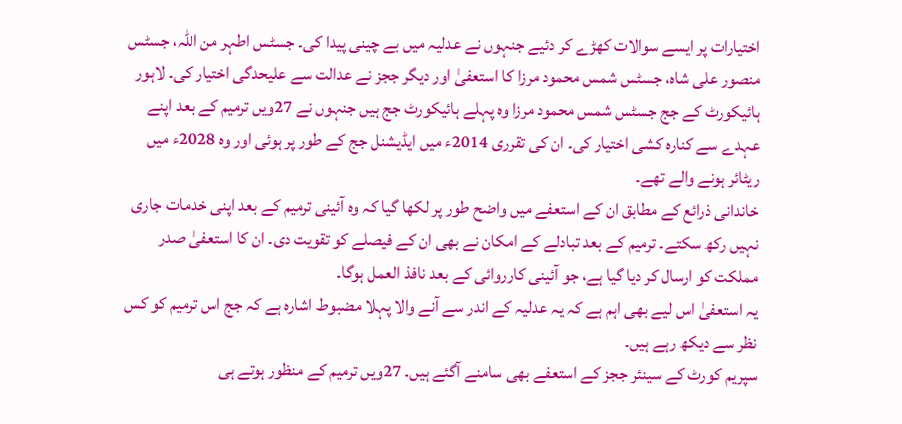اختیارات پر ایسے سوالات کھڑے کر دئیے جنہوں نے عدلیہ میں بے چینی پیدا کی۔ جسٹس اطہر من اللہ، جسٹس منصور علی شاہ، جسٹس شمس محمود مرزا کا استعفیٰ اور دیگر ججز نے عدالت سے علیحدگی اختیار کی۔ لاہور ہائیکورٹ کے جج جسٹس شمس محمود مرزا وہ پہلے ہائیکورٹ جج ہیں جنہوں نے 27ویں ترمیم کے بعد اپنے عہدے سے کنارہ کشی اختیار کی۔ ان کی تقرری 2014ء میں ایڈیشنل جج کے طور پر ہوئی اور وہ 2028ء میں ریٹائر ہونے والے تھے۔
خاندانی ذرائع کے مطابق ان کے استعفے میں واضح طور پر لکھا گیا کہ وہ آئینی ترمیم کے بعد اپنی خدمات جاری نہیں رکھ سکتے۔ ترمیم کے بعد تبادلے کے امکان نے بھی ان کے فیصلے کو تقویت دی۔ ان کا استعفیٰ صدر مملکت کو ارسال کر دیا گیا ہے، جو آئینی کارروائی کے بعد نافذ العمل ہوگا۔
یہ استعفیٰ اس لیے بھی اہم ہے کہ یہ عدلیہ کے اندر سے آنے والا پہلا مضبوط اشارہ ہے کہ جج اس ترمیم کو کس نظر سے دیکھ رہے ہیں۔
سپریم کورٹ کے سینئر ججز کے استعفے بھی سامنے آگئے ہیں۔ 27ویں ترمیم کے منظور ہوتے ہی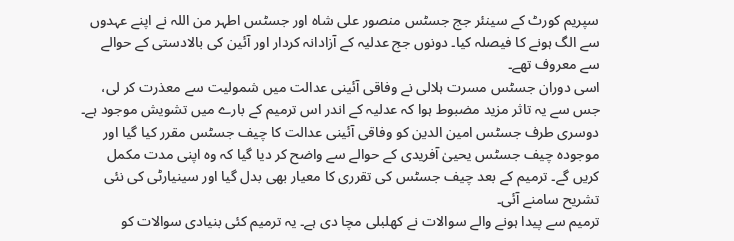سپریم کورٹ کے سینئر جج جسٹس منصور علی شاہ اور جسٹس اطہر من اللہ نے اپنے عہدوں سے الگ ہونے کا فیصلہ کیا۔ دونوں جج عدلیہ کے آزادانہ کردار اور آئین کی بالادستی کے حوالے سے معروف تھے۔
اسی دوران جسٹس مسرت ہلالی نے وفاقی آئینی عدالت میں شمولیت سے معذرت کر لی، جس سے یہ تاثر مزید مضبوط ہوا کہ عدلیہ کے اندر اس ترمیم کے بارے میں تشویش موجود ہے۔
دوسری طرف جسٹس امین الدین کو وفاقی آئینی عدالت کا چیف جسٹس مقرر کیا گیا اور موجودہ چیف جسٹس یحییٰ آفریدی کے حوالے سے واضح کر دیا گیا کہ وہ اپنی مدت مکمل کریں گے۔ ترمیم کے بعد چیف جسٹس کی تقرری کا معیار بھی بدل گیا اور سینیارٹی کی نئی تشریح سامنے آئی۔
ترمیم سے پیدا ہونے والے سوالات نے کھلبلی مچا دی ہے۔ یہ ترمیم کئی بنیادی سوالات کو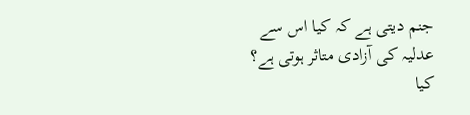جنم دیتی ہے کہ کیا اس سے عدلیہ کی آزادی متاثر ہوتی ہے؟
کیا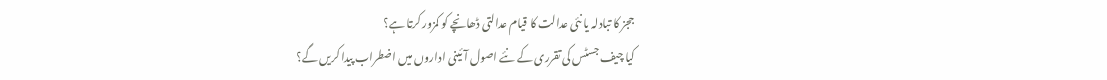ججز کا تبادلہ یا نئی عدالت کا قیام عدالتی ڈھانچے کو کمزور کرتا ہے؟
کیا چیف جسٹس کی تقرری کے نئے اصول آئینی اداروں میں اضطراب پیدا کریں گے؟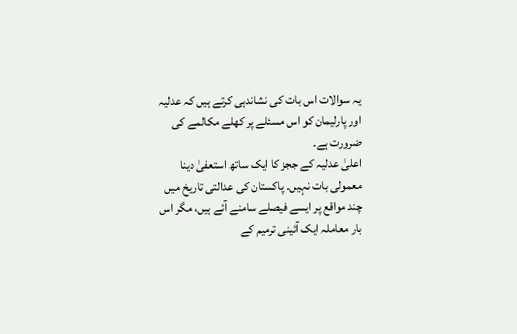یہ سوالات اس بات کی نشاندہی کرتے ہیں کہ عدلیہ اور پارلیمان کو اس مسئلے پر کھلے مکالمے کی ضرورت ہے۔
اعلیٰ عدلیہ کے ججز کا ایک ساتھ استعفیٰ دینا معمولی بات نہیں۔ پاکستان کی عدالتی تاریخ میں چند مواقع پر ایسے فیصلے سامنے آئے ہیں، مگر اس بار معاملہ ایک آئینی ترمیم کے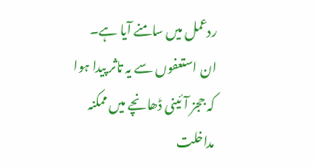ردعمل میں سامنے آیا ہے۔
ان استعفوں سے یہ تاثر پیدا ہوا کہ ججز آئینی ڈھانچے میں ممکنہ مداخلت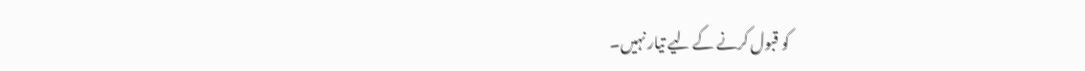کو قبول کرنے کے لیے تیار نہیں۔